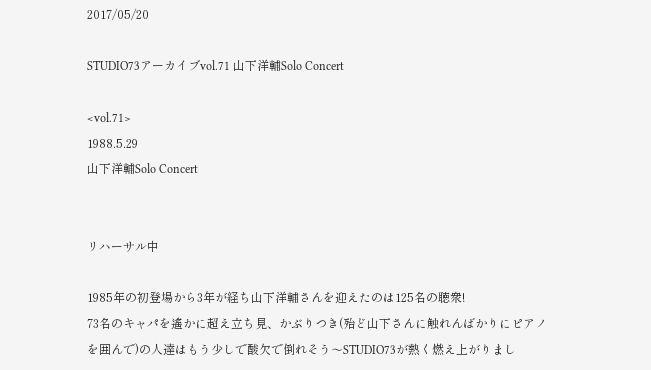2017/05/20

STUDIO73アーカイブvol.71 山下洋輔Solo Concert

<vol.71>
1988.5.29
山下洋輔Solo Concert


リハーサル中

1985年の初登場から3年が経ち山下洋輔さんを迎えたのは125名の聴衆!
73名のキャパを遙かに超え立ち見、かぶりつき(殆ど山下さんに触れんばかりにピアノを囲んで)の人達はもう少しで酸欠で倒れそう〜STUDIO73が熱く燃え上がりまし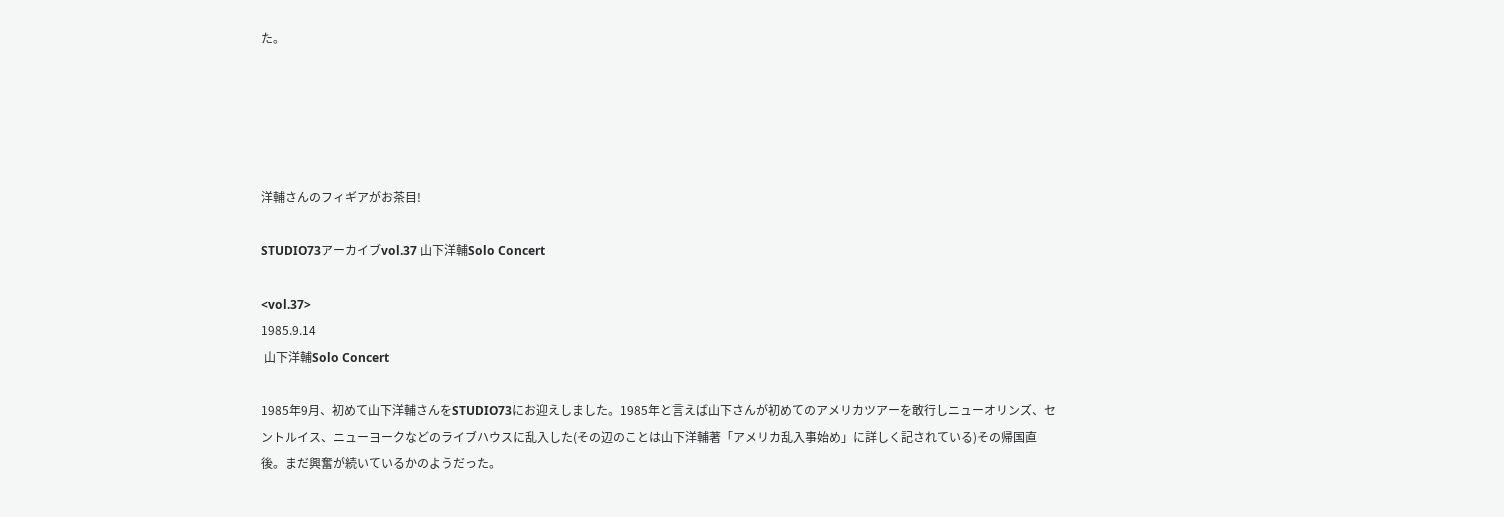た。





洋輔さんのフィギアがお茶目!

STUDIO73アーカイブvol.37 山下洋輔Solo Concert

<vol.37>
1985.9.14
 山下洋輔Solo Concert

1985年9月、初めて山下洋輔さんをSTUDIO73にお迎えしました。1985年と言えば山下さんが初めてのアメリカツアーを敢行しニューオリンズ、セントルイス、ニューヨークなどのライブハウスに乱入した(その辺のことは山下洋輔著「アメリカ乱入事始め」に詳しく記されている)その帰国直後。まだ興奮が続いているかのようだった。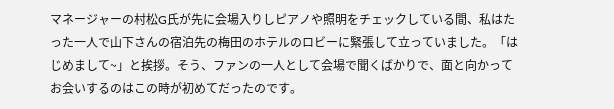マネージャーの村松G氏が先に会場入りしピアノや照明をチェックしている間、私はたった一人で山下さんの宿泊先の梅田のホテルのロビーに緊張して立っていました。「はじめまして~」と挨拶。そう、ファンの一人として会場で聞くばかりで、面と向かってお会いするのはこの時が初めてだったのです。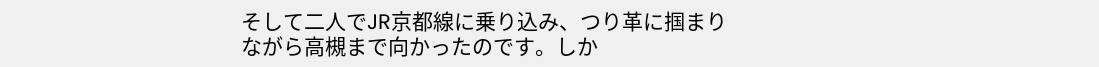そして二人でJR京都線に乗り込み、つり革に掴まりながら高槻まで向かったのです。しか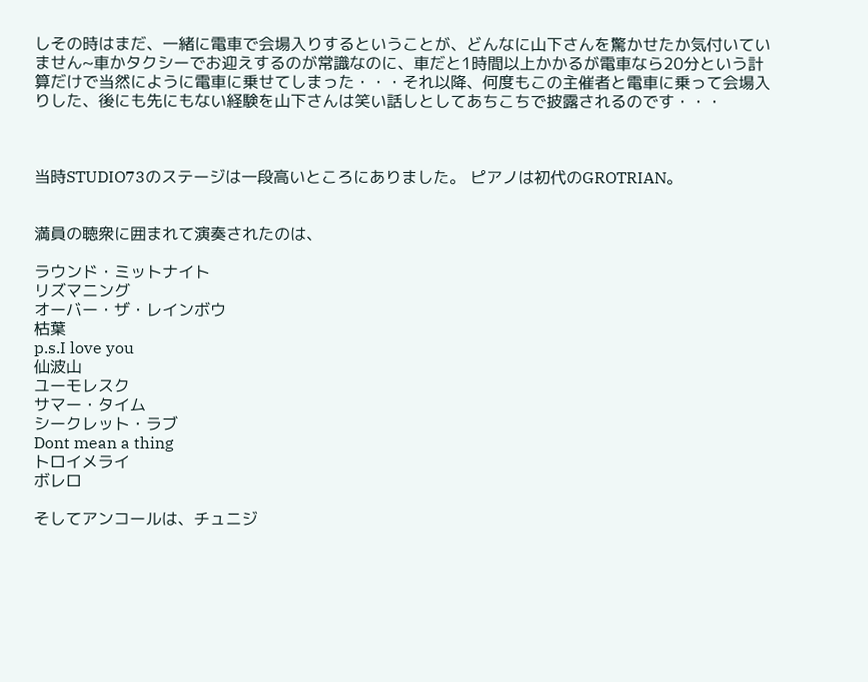しその時はまだ、一緒に電車で会場入りするということが、どんなに山下さんを驚かせたか気付いていません~車かタクシーでお迎えするのが常識なのに、車だと1時間以上かかるが電車なら20分という計算だけで当然にように電車に乗せてしまった・・・それ以降、何度もこの主催者と電車に乗って会場入りした、後にも先にもない経験を山下さんは笑い話しとしてあちこちで披露されるのです・・・



当時STUDIO73のステージは一段高いところにありました。 ピアノは初代のGROTRIAN。


満員の聴衆に囲まれて演奏されたのは、

ラウンド・ミットナイト
リズマニング
オーバー・ザ・レインボウ
枯葉
p.s.I love you
仙波山
ユーモレスク
サマー・タイム
シークレット・ラブ
Dont mean a thing
トロイメライ
ボレロ

そしてアンコールは、チュニジ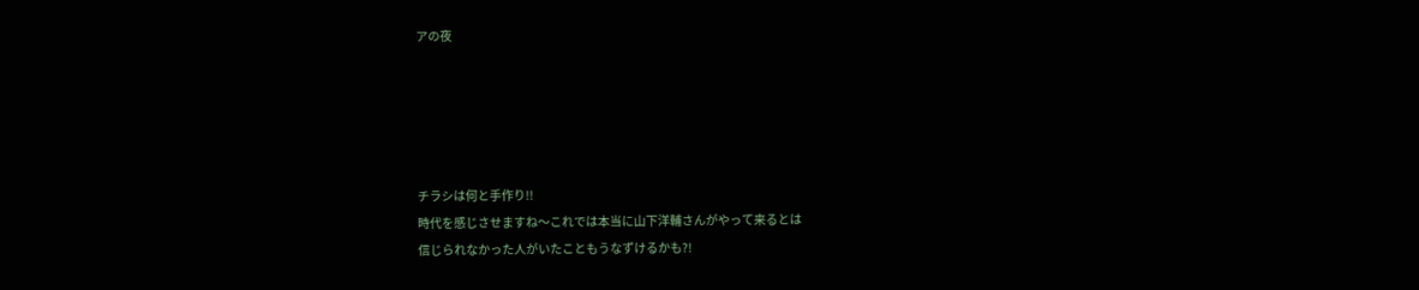アの夜





チラシは何と手作り!!
時代を感じさせますね〜これでは本当に山下洋輔さんがやって来るとは
信じられなかった人がいたこともうなずけるかも?!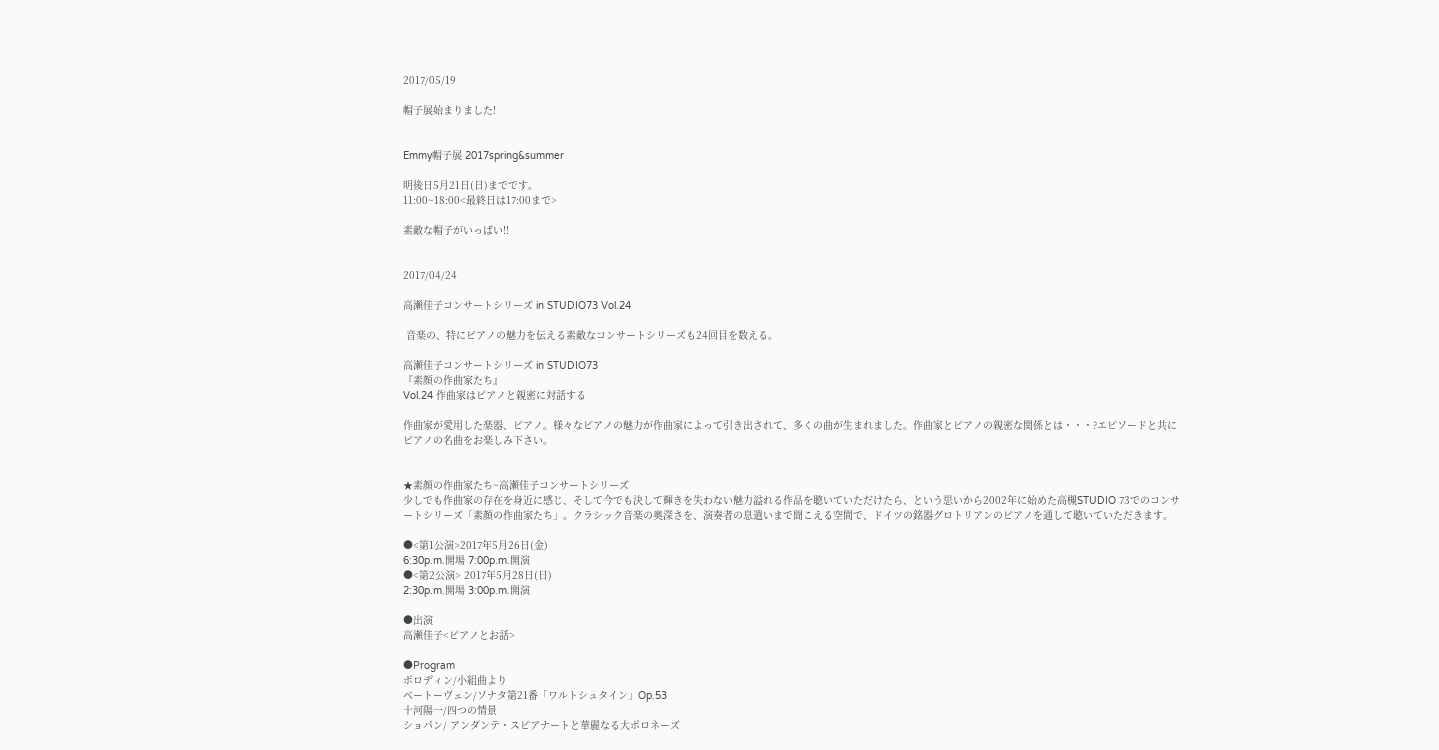2017/05/19

帽子展始まりました!


Emmy帽子展 2017spring&summer

明後日5月21日(日)までです。
11:00~18:00<最終日は17:00まで>

素敵な帽子がいっぱい!!


2017/04/24

高瀬佳子コンサートシリーズ in STUDIO73 Vol.24

 音楽の、特にピアノの魅力を伝える素敵なコンサートシリーズも24回目を数える。

高瀬佳子コンサートシリーズ in STUDIO73
『素顔の作曲家たち』
Vol.24 作曲家はピアノと親密に対話する

作曲家が愛用した楽器、ピアノ。様々なピアノの魅力が作曲家によって引き出されて、多くの曲が生まれました。作曲家とピアノの親密な関係とは・・・?エピソードと共にピアノの名曲をお楽しみ下さい。


★素顔の作曲家たち~高瀬佳子コンサートシリーズ
少しでも作曲家の存在を身近に感じ、そして今でも決して輝きを失わない魅力溢れる作品を聴いていただけたら、という思いから2002年に始めた高槻STUDIO 73でのコンサートシリーズ「素顔の作曲家たち」。クラシック音楽の奥深さを、演奏者の息遣いまで聞こえる空間で、ドイツの銘器グロトリアンのピアノを通して聴いていただきます。

●<第1公演>2017年5月26日(金)
6:30p.m.開場 7:00p.m.開演
●<第2公演> 2017年5月28日(日)
2:30p.m.開場 3:00p.m.開演

●出演
高瀬佳子<ピアノとお話>

●Program
ボロディン/小組曲より
ベートーヴェン/ソナタ第21番「ワルトシュタイン」Op.53
十河陽一/四つの情景
ショパン/ アンダンテ・スピアナートと華麗なる大ポロネーズ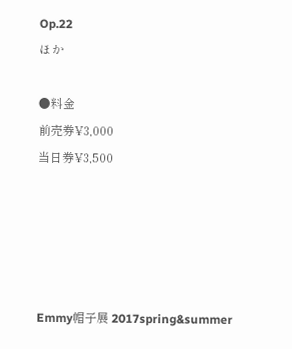Op.22
ほか

●料金
前売券¥3,000
当日券¥3,500





Emmy帽子展 2017spring&summer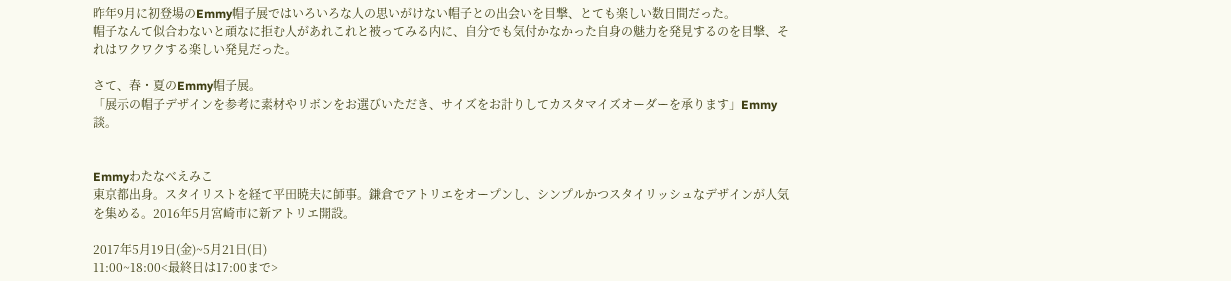昨年9月に初登場のEmmy帽子展ではいろいろな人の思いがけない帽子との出会いを目撃、とても楽しい数日間だった。
帽子なんて似合わないと頑なに拒む人があれこれと被ってみる内に、自分でも気付かなかった自身の魅力を発見するのを目撃、それはワクワクする楽しい発見だった。

さて、春・夏のEmmy帽子展。
「展示の帽子デザインを参考に素材やリボンをお選びいただき、サイズをお計りしてカスタマイズオーダーを承ります」Emmy談。


Emmyわたなべえみこ
東京都出身。スタイリストを経て平田暁夫に師事。鎌倉でアトリエをオープンし、シンプルかつスタイリッシュなデザインが人気を集める。2016年5月宮崎市に新アトリエ開設。

2017年5月19日(金)~5月21日(日)
11:00~18:00<最終日は17:00まで>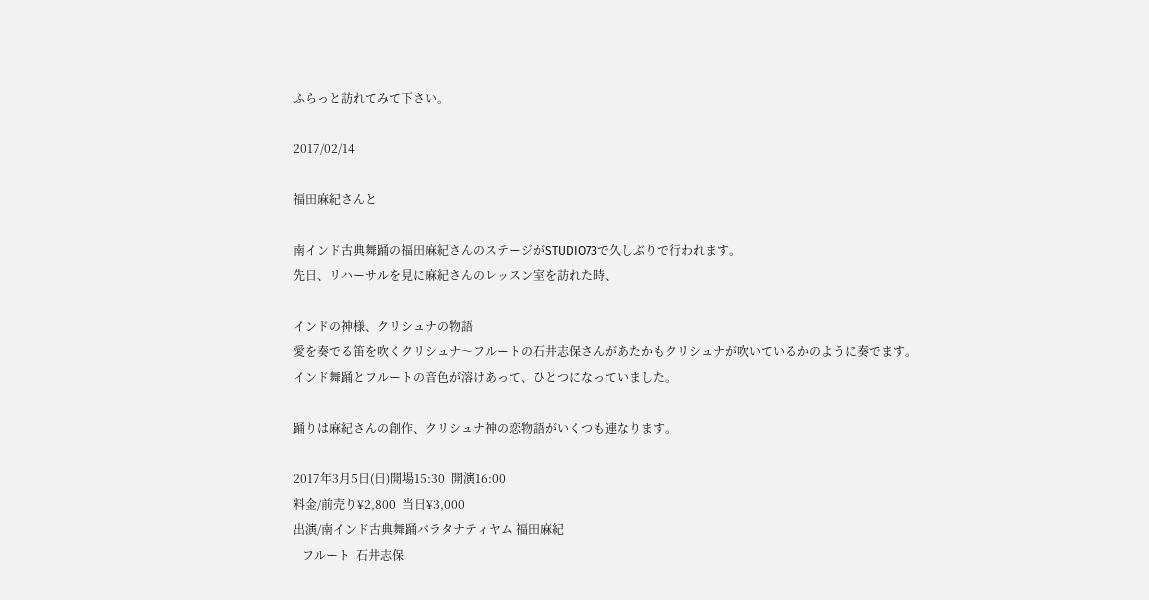ふらっと訪れてみて下さい。

2017/02/14

福田麻紀さんと

南インド古典舞踊の福田麻紀さんのステージがSTUDIO73で久しぶりで行われます。
先日、リハーサルを見に麻紀さんのレッスン室を訪れた時、

インドの神様、クリシュナの物語
愛を奏でる笛を吹くクリシュナ〜フルートの石井志保さんがあたかもクリシュナが吹いているかのように奏でます。
インド舞踊とフルートの音色が溶けあって、ひとつになっていました。

踊りは麻紀さんの創作、クリシュナ神の恋物語がいくつも連なります。

2017年3月5日(日)開場15:30  開演16:00
料金/前売り¥2,800  当日¥3,000
出演/南インド古典舞踊バラタナティヤム 福田麻紀
   フルート  石井志保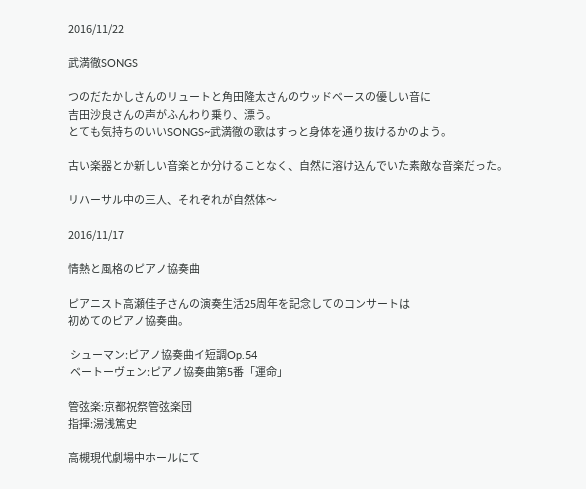2016/11/22

武満徹SONGS

つのだたかしさんのリュートと角田隆太さんのウッドベースの優しい音に
吉田沙良さんの声がふんわり乗り、漂う。
とても気持ちのいいSONGS~武満徹の歌はすっと身体を通り抜けるかのよう。

古い楽器とか新しい音楽とか分けることなく、自然に溶け込んでいた素敵な音楽だった。

リハーサル中の三人、それぞれが自然体〜

2016/11/17

情熱と風格のピアノ協奏曲

ピアニスト高瀬佳子さんの演奏生活25周年を記念してのコンサートは
初めてのピアノ協奏曲。

 シューマン:ピアノ協奏曲イ短調Op.54
 ベートーヴェン:ピアノ協奏曲第5番「運命」

管弦楽:京都祝祭管弦楽団
指揮:湯浅篤史

高槻現代劇場中ホールにて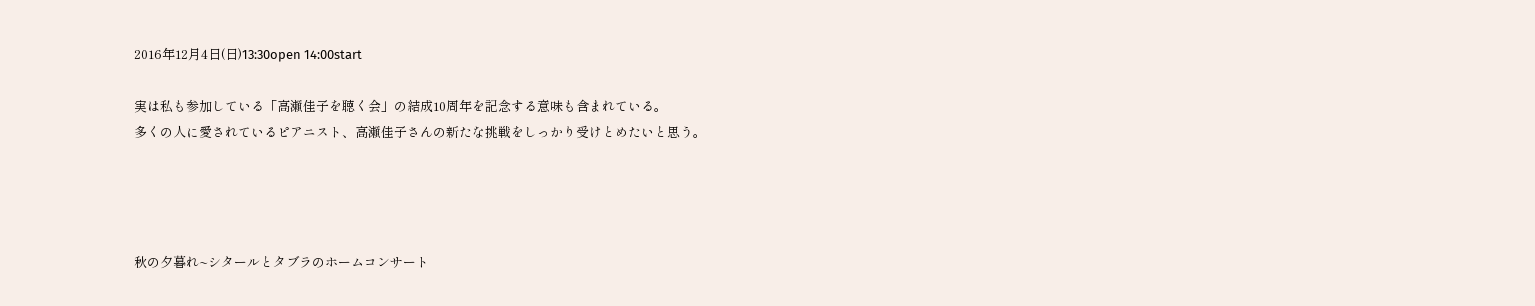2016年12月4日(日)13:30open 14:00start

実は私も参加している「高瀬佳子を聴く会」の結成10周年を記念する意味も含まれている。
多くの人に愛されているピアニスト、高瀬佳子さんの新たな挑戦をしっかり受けとめたいと思う。




秋の夕暮れ~シタールとタブラのホームコンサート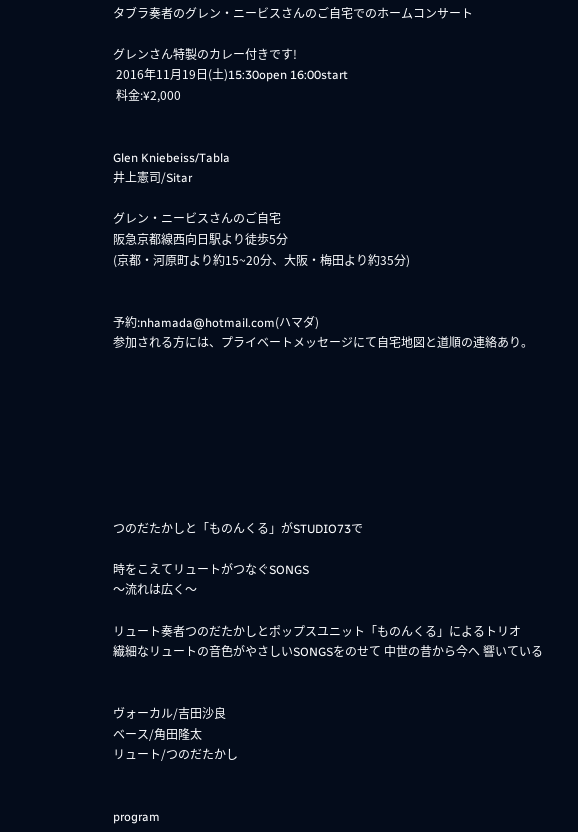タブラ奏者のグレン・ニービスさんのご自宅でのホームコンサート

グレンさん特製のカレー付きです!
 2016年11月19日(土)15:30open 16:00start
 料金:¥2,000


Glen Kniebeiss/Tabla
井上憲司/Sitar

グレン・ニービスさんのご自宅
阪急京都線西向日駅より徒歩5分
(京都・河原町より約15~20分、大阪・梅田より約35分)


予約:nhamada@hotmail.com(ハマダ)
参加される方には、プライベートメッセージにて自宅地図と道順の連絡あり。








つのだたかしと「ものんくる」がSTUDIO73で

時をこえてリュートがつなぐSONGS
〜流れは広く〜

リュート奏者つのだたかしとポップスユニット「ものんくる」によるトリオ
繊細なリュートの音色がやさしいSONGSをのせて 中世の昔から今へ 響いている


ヴォーカル/吉田沙良
ベース/角田隆太
リュート/つのだたかし


program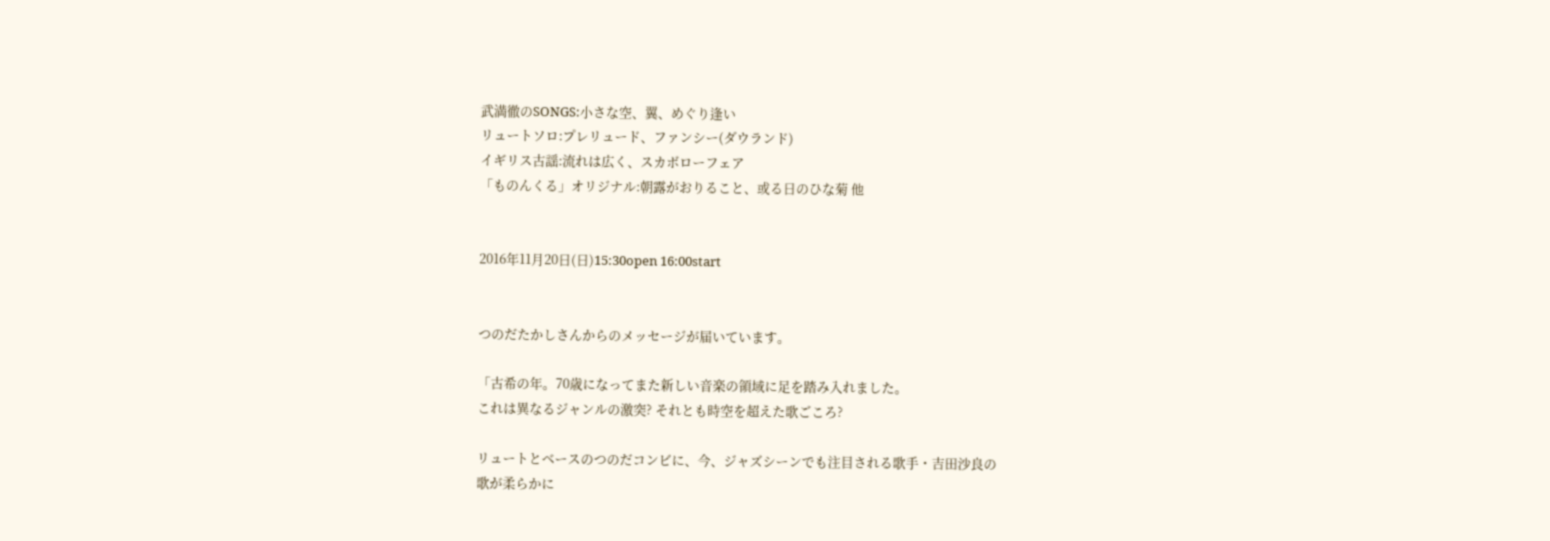武満徹のSONGS:小さな空、翼、めぐり逢い
リュートソロ:プレリュード、ファンシー(ダウランド)
イギリス古謡:流れは広く、スカボローフェア
「ものんくる」オリジナル:朝露がおりること、或る日のひな菊 他


2016年11月20日(日)15:30open 16:00start


つのだたかしさんからのメッセージが届いています。

「古希の年。70歳になってまた新しい音楽の領域に足を踏み入れました。
これは異なるジャンルの激突? それとも時空を超えた歌ごころ?

リュートとベースのつのだコンビに、今、ジャズシーンでも注目される歌手・吉田沙良の
歌が柔らかに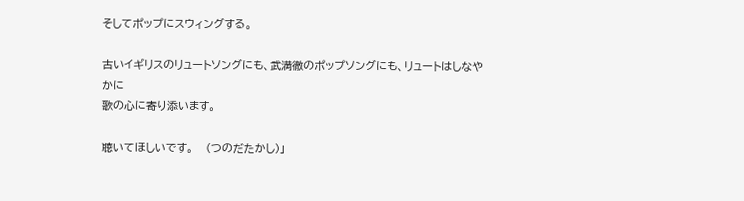そしてポップにスウィングする。

古いイギリスのリュートソングにも、武満徹のポップソングにも、リュートはしなやかに
歌の心に寄り添います。

聴いてほしいです。   (つのだたかし)」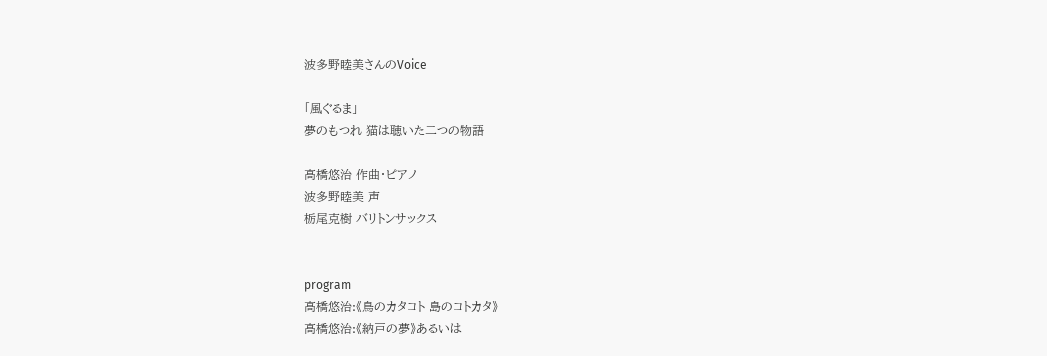波多野睦美さんのVoice

「風ぐるま」
夢のもつれ 猫は聴いた二つの物語

高橋悠治 作曲・ピアノ
波多野睦美 声
栃尾克樹 バリトンサックス


program
高橋悠治:《鳥のカタコト 島のコトカタ》
高橋悠治:《納戸の夢》あるいは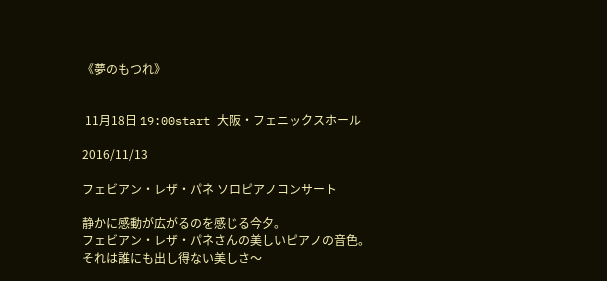《夢のもつれ》


 11月18日 19:00start 大阪・フェニックスホール

2016/11/13

フェビアン・レザ・パネ ソロピアノコンサート

静かに感動が広がるのを感じる今夕。
フェビアン・レザ・パネさんの美しいピアノの音色。
それは誰にも出し得ない美しさ〜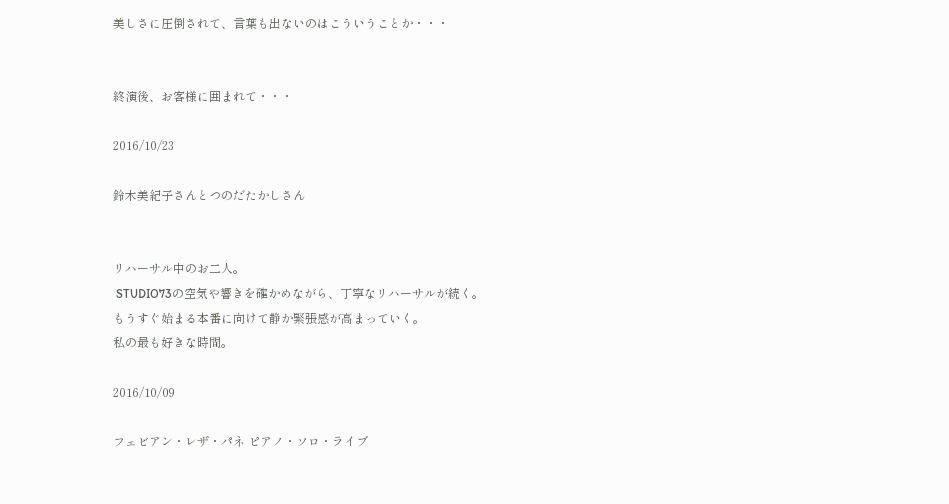美しさに圧倒されて、言葉も出ないのはこういうことか・・・


終演後、お客様に囲まれて・・・

2016/10/23

鈴木美紀子さんとつのだたかしさん


リハーサル中のお二人。
 STUDIO73の空気や響きを確かめながら、丁寧なリハーサルが続く。
もうすぐ始まる本番に向けて静か緊張感が高まっていく。
私の最も好きな時間。

2016/10/09

フェビアン・レザ・パネ ピアノ・ソロ・ライブ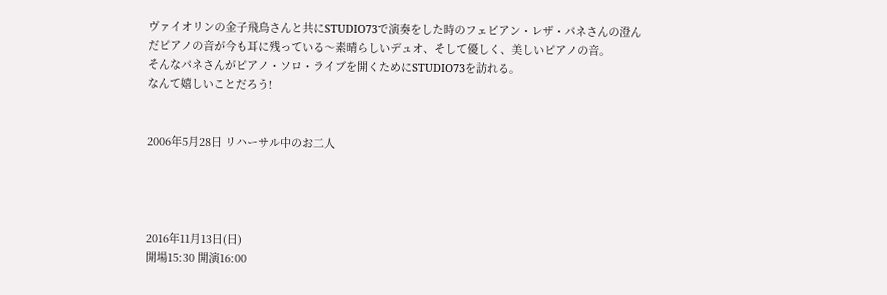ヴァイオリンの金子飛鳥さんと共にSTUDIO73で演奏をした時のフェビアン・レザ・パネさんの澄んだピアノの音が今も耳に残っている〜素晴らしいデュオ、そして優しく、美しいピアノの音。
そんなパネさんがピアノ・ソロ・ライブを開くためにSTUDIO73を訪れる。
なんて嬉しいことだろう!


2006年5月28日 リハーサル中のお二人




2016年11月13日(日)
開場15:30 開演16:00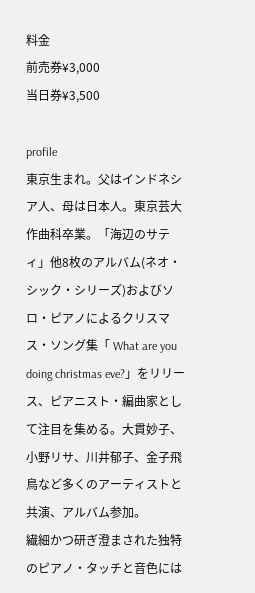料金
前売券¥3,000
当日券¥3,500

profile
東京生まれ。父はインドネシア人、母は日本人。東京芸大作曲科卒業。「海辺のサティ」他8枚のアルバム(ネオ・シック・シリーズ)およびソロ・ピアノによるクリスマス・ソング集「 What are you doing christmas eve?」をリリース、ピアニスト・編曲家として注目を集める。大貫妙子、小野リサ、川井郁子、金子飛鳥など多くのアーティストと共演、アルバム参加。
繊細かつ研ぎ澄まされた独特のピアノ・タッチと音色には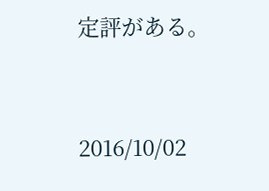定評がある。


2016/10/02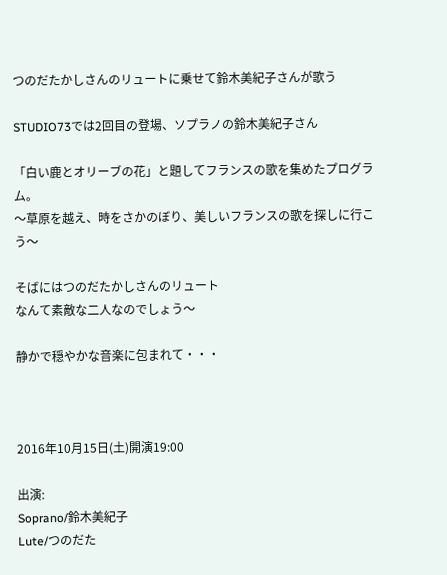つのだたかしさんのリュートに乗せて鈴木美紀子さんが歌う

STUDIO73では2回目の登場、ソプラノの鈴木美紀子さん

「白い鹿とオリーブの花」と題してフランスの歌を集めたプログラム。
〜草原を越え、時をさかのぼり、美しいフランスの歌を探しに行こう〜

そばにはつのだたかしさんのリュート
なんて素敵な二人なのでしょう〜

静かで穏やかな音楽に包まれて・・・



2016年10月15日(土)開演19:00

出演:
Soprano/鈴木美紀子
Lute/つのだた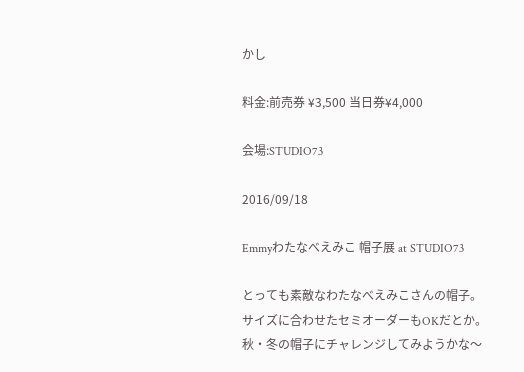かし

料金:前売券 ¥3,500 当日券¥4,000

会場:STUDIO73

2016/09/18

Emmyわたなべえみこ 帽子展 at STUDIO73

とっても素敵なわたなべえみこさんの帽子。
サイズに合わせたセミオーダーもOKだとか。
秋・冬の帽子にチャレンジしてみようかな〜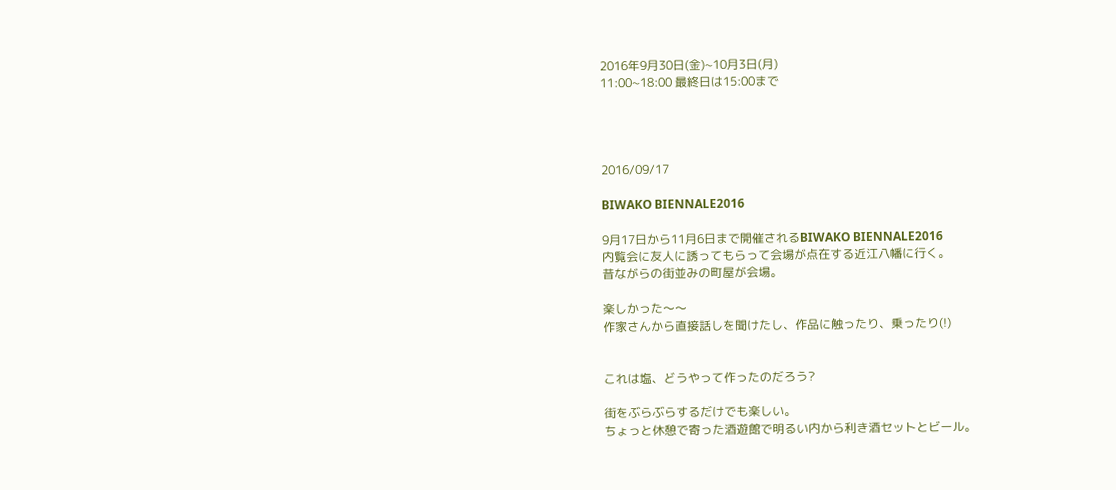2016年9月30日(金)~10月3日(月)
11:00~18:00 最終日は15:00まで




2016/09/17

BIWAKO BIENNALE2016

9月17日から11月6日まで開催されるBIWAKO BIENNALE2016
内覧会に友人に誘ってもらって会場が点在する近江八幡に行く。
昔ながらの街並みの町屋が会場。

楽しかった〜〜
作家さんから直接話しを聞けたし、作品に触ったり、乗ったり(!)


これは塩、どうやって作ったのだろう?

街をぶらぶらするだけでも楽しい。
ちょっと休憩で寄った酒遊館で明るい内から利き酒セットとビール。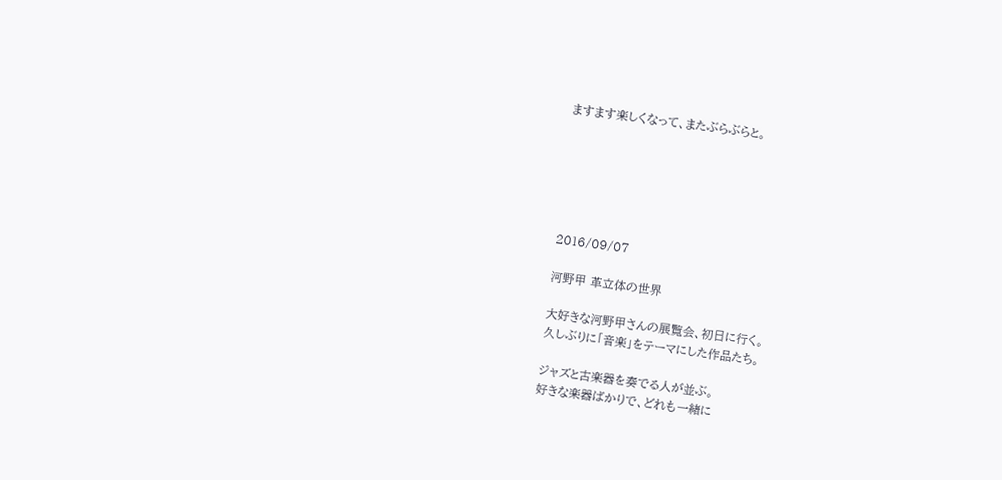ますます楽しくなって、またぶらぶらと。






2016/09/07

河野甲 革立体の世界

大好きな河野甲さんの展覧会、初日に行く。
久しぶりに「音楽」をテーマにした作品たち。

ジャズと古楽器を奏でる人が並ぶ。
好きな楽器ばかりで、どれも一緒に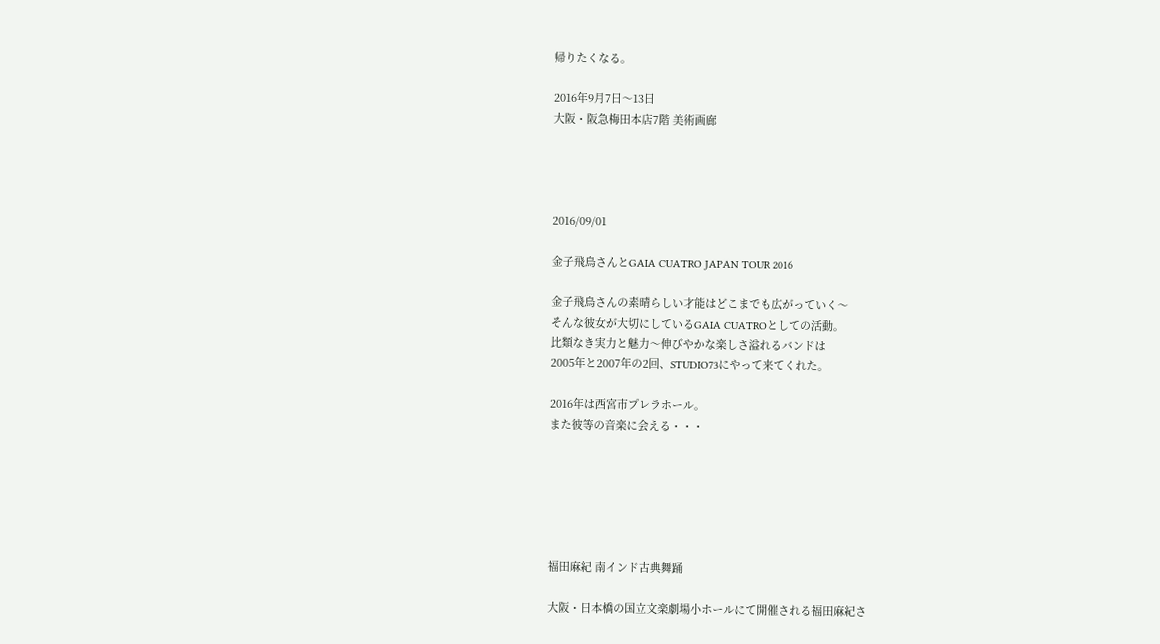帰りたくなる。

2016年9月7日〜13日
大阪・阪急梅田本店7階 美術画廊




2016/09/01

金子飛鳥さんとGAIA CUATRO JAPAN TOUR 2016

金子飛鳥さんの素晴らしい才能はどこまでも広がっていく〜
そんな彼女が大切にしているGAIA CUATROとしての活動。
比類なき実力と魅力〜伸びやかな楽しさ溢れるバンドは
2005年と2007年の2回、STUDIO73にやって来てくれた。

2016年は西宮市プレラホール。
また彼等の音楽に会える・・・






福田麻紀 南インド古典舞踊

大阪・日本橋の国立文楽劇場小ホールにて開催される福田麻紀さ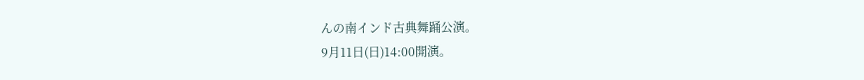んの南インド古典舞踊公演。
9月11日(日)14:00開演。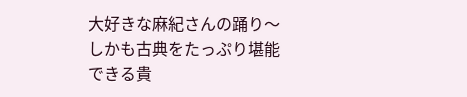大好きな麻紀さんの踊り〜しかも古典をたっぷり堪能できる貴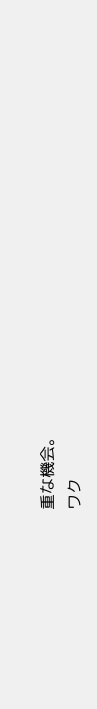重な機会。
ワク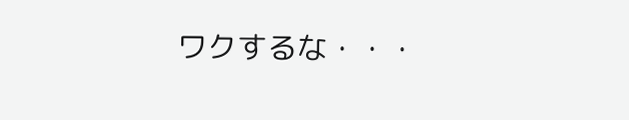ワクするな・・・